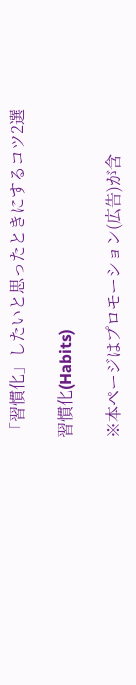「習慣化」したいと思ったときにするコツ2選

習慣化(Habits)

※本ページはプロモーション(広告)が含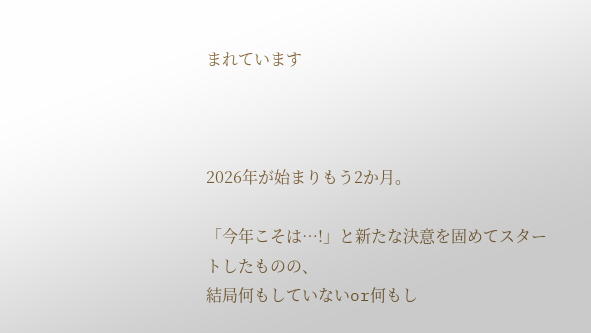まれています



2026年が始まりもう2か月。

「今年こそは…!」と新たな決意を固めてスタートしたものの、
結局何もしていないor何もし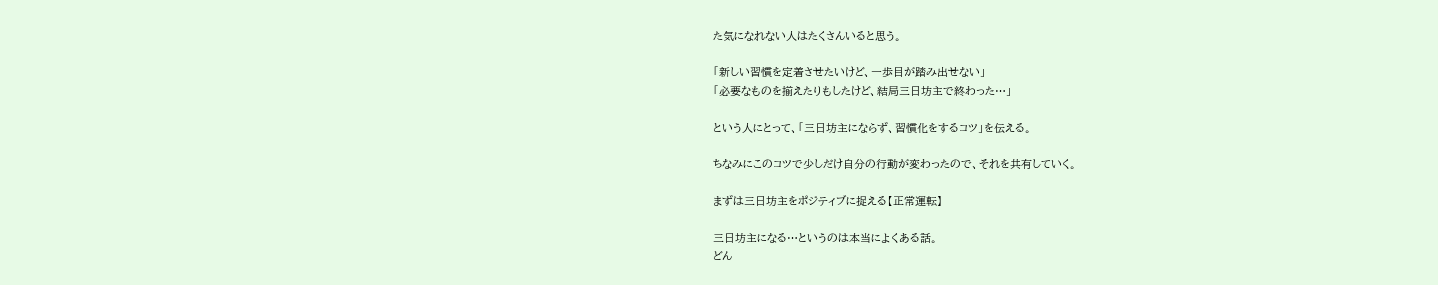た気になれない人はたくさんいると思う。

「新しい習慣を定着させたいけど、一歩目が踏み出せない」
「必要なものを揃えたりもしたけど、結局三日坊主で終わった…」

という人にとって、「三日坊主にならず、習慣化をするコツ」を伝える。

ちなみにこのコツで少しだけ自分の行動が変わったので、それを共有していく。

まずは三日坊主をポジティブに捉える【正常運転】

三日坊主になる…というのは本当によくある話。
どん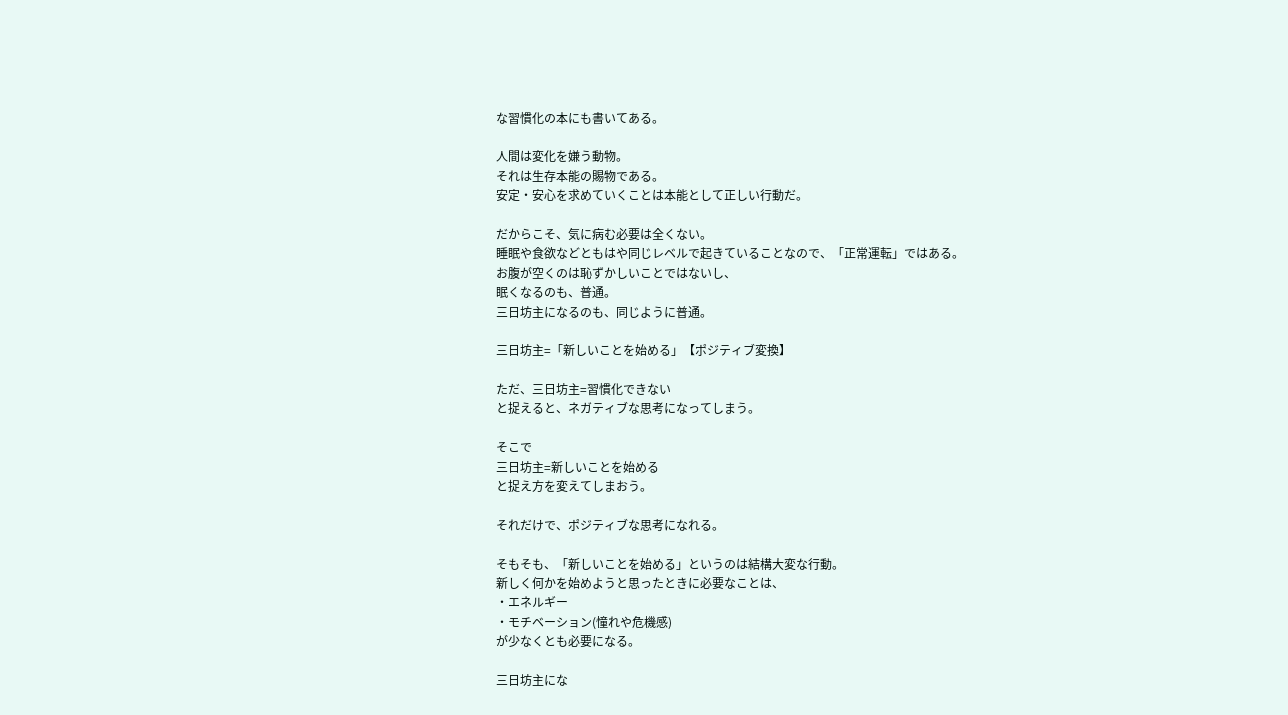な習慣化の本にも書いてある。

人間は変化を嫌う動物。
それは生存本能の賜物である。
安定・安心を求めていくことは本能として正しい行動だ。

だからこそ、気に病む必要は全くない。
睡眠や食欲などともはや同じレベルで起きていることなので、「正常運転」ではある。
お腹が空くのは恥ずかしいことではないし、
眠くなるのも、普通。
三日坊主になるのも、同じように普通。

三日坊主=「新しいことを始める」【ポジティブ変換】

ただ、三日坊主=習慣化できない
と捉えると、ネガティブな思考になってしまう。

そこで
三日坊主=新しいことを始める
と捉え方を変えてしまおう。

それだけで、ポジティブな思考になれる。

そもそも、「新しいことを始める」というのは結構大変な行動。
新しく何かを始めようと思ったときに必要なことは、
・エネルギー
・モチベーション(憧れや危機感)
が少なくとも必要になる。

三日坊主にな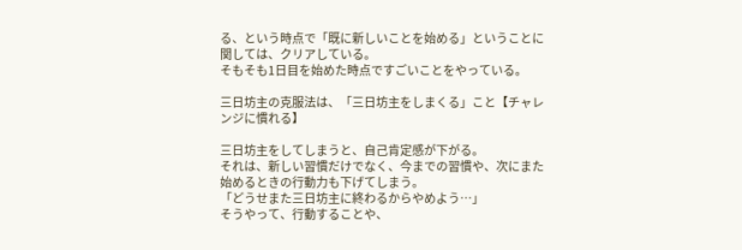る、という時点で「既に新しいことを始める」ということに関しては、クリアしている。
そもそも1日目を始めた時点ですごいことをやっている。

三日坊主の克服法は、「三日坊主をしまくる」こと【チャレンジに慣れる】

三日坊主をしてしまうと、自己肯定感が下がる。
それは、新しい習慣だけでなく、今までの習慣や、次にまた始めるときの行動力も下げてしまう。
「どうせまた三日坊主に終わるからやめよう…」
そうやって、行動することや、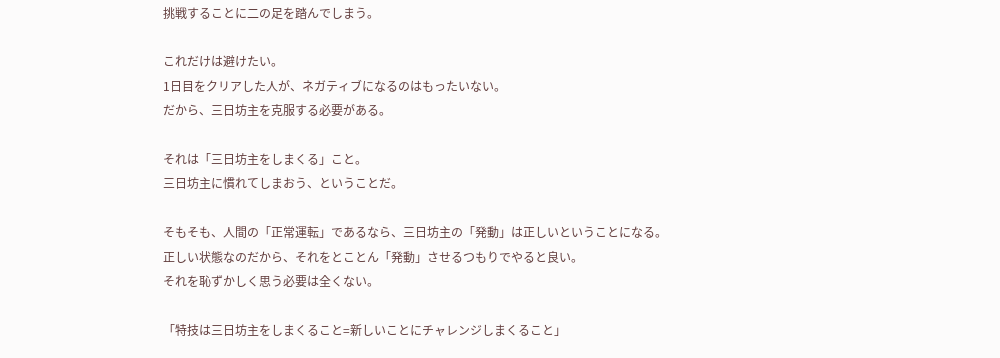挑戦することに二の足を踏んでしまう。

これだけは避けたい。
1日目をクリアした人が、ネガティブになるのはもったいない。
だから、三日坊主を克服する必要がある。

それは「三日坊主をしまくる」こと。
三日坊主に慣れてしまおう、ということだ。

そもそも、人間の「正常運転」であるなら、三日坊主の「発動」は正しいということになる。
正しい状態なのだから、それをとことん「発動」させるつもりでやると良い。
それを恥ずかしく思う必要は全くない。

「特技は三日坊主をしまくること=新しいことにチャレンジしまくること」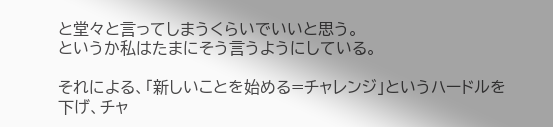と堂々と言ってしまうくらいでいいと思う。
というか私はたまにそう言うようにしている。

それによる、「新しいことを始める=チャレンジ」というハードルを下げ、チャ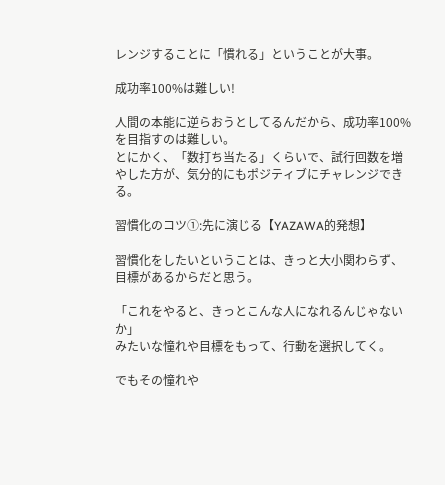レンジすることに「慣れる」ということが大事。

成功率100%は難しい!

人間の本能に逆らおうとしてるんだから、成功率100%を目指すのは難しい。
とにかく、「数打ち当たる」くらいで、試行回数を増やした方が、気分的にもポジティブにチャレンジできる。

習慣化のコツ①:先に演じる【YAZAWA的発想】

習慣化をしたいということは、きっと大小関わらず、目標があるからだと思う。

「これをやると、きっとこんな人になれるんじゃないか」
みたいな憧れや目標をもって、行動を選択してく。

でもその憧れや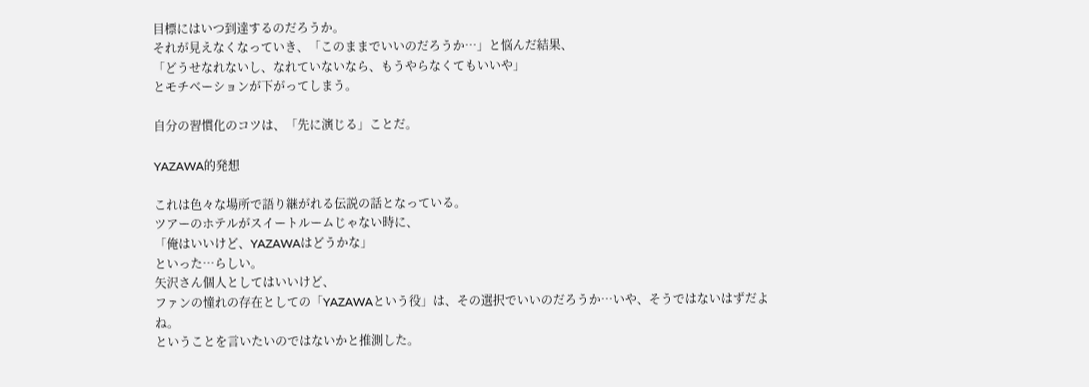目標にはいつ到達するのだろうか。
それが見えなくなっていき、「このままでいいのだろうか…」と悩んだ結果、
「どうせなれないし、なれていないなら、もうやらなくてもいいや」
とモチベーションが下がってしまう。

自分の習慣化のコツは、「先に演じる」ことだ。

YAZAWA的発想

これは色々な場所で語り継がれる伝説の話となっている。
ツアーのホテルがスイートルームじゃない時に、
「俺はいいけど、YAZAWAはどうかな」
といった…らしい。
矢沢さん個人としてはいいけど、
ファンの憧れの存在としての「YAZAWAという役」は、その選択でいいのだろうか…いや、そうではないはずだよね。
ということを言いたいのではないかと推測した。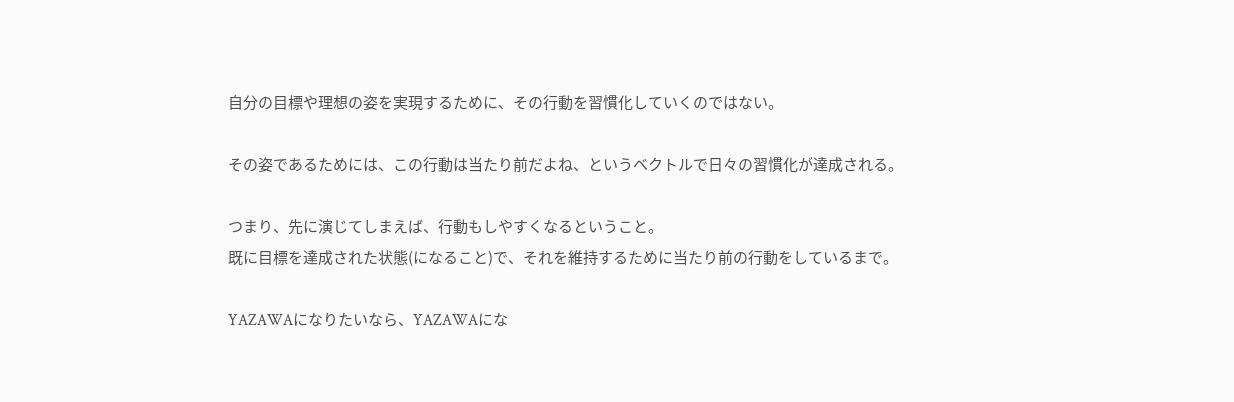自分の目標や理想の姿を実現するために、その行動を習慣化していくのではない。

その姿であるためには、この行動は当たり前だよね、というベクトルで日々の習慣化が達成される。

つまり、先に演じてしまえば、行動もしやすくなるということ。
既に目標を達成された状態(になること)で、それを維持するために当たり前の行動をしているまで。

YAZAWAになりたいなら、YAZAWAにな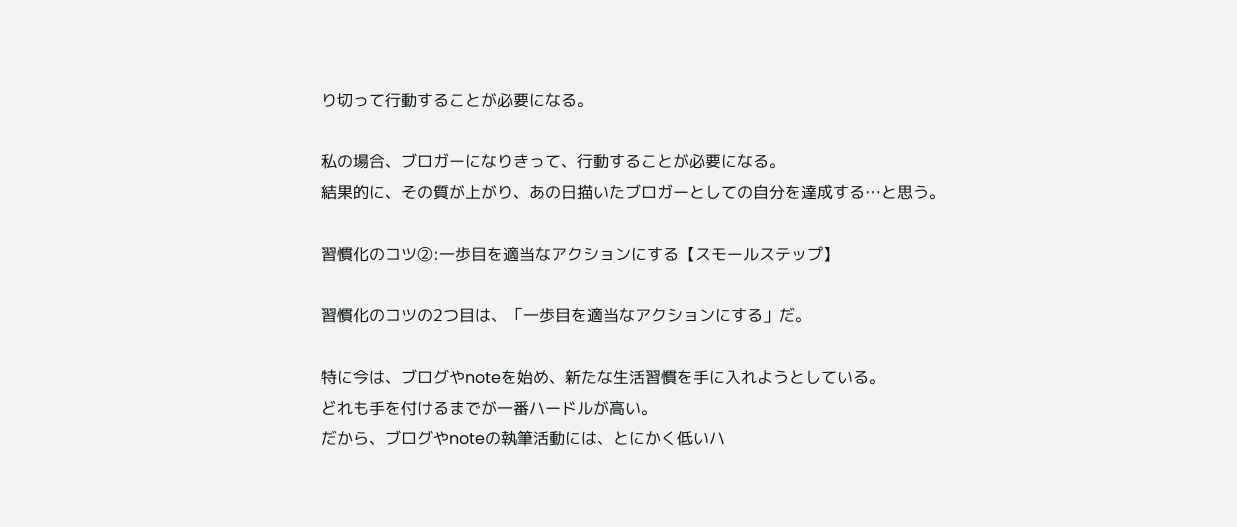り切って行動することが必要になる。

私の場合、ブロガーになりきって、行動することが必要になる。
結果的に、その質が上がり、あの日描いたブロガーとしての自分を達成する…と思う。

習慣化のコツ②:一歩目を適当なアクションにする【スモールステップ】

習慣化のコツの2つ目は、「一歩目を適当なアクションにする」だ。

特に今は、ブログやnoteを始め、新たな生活習慣を手に入れようとしている。
どれも手を付けるまでが一番ハードルが高い。
だから、ブログやnoteの執筆活動には、とにかく低いハ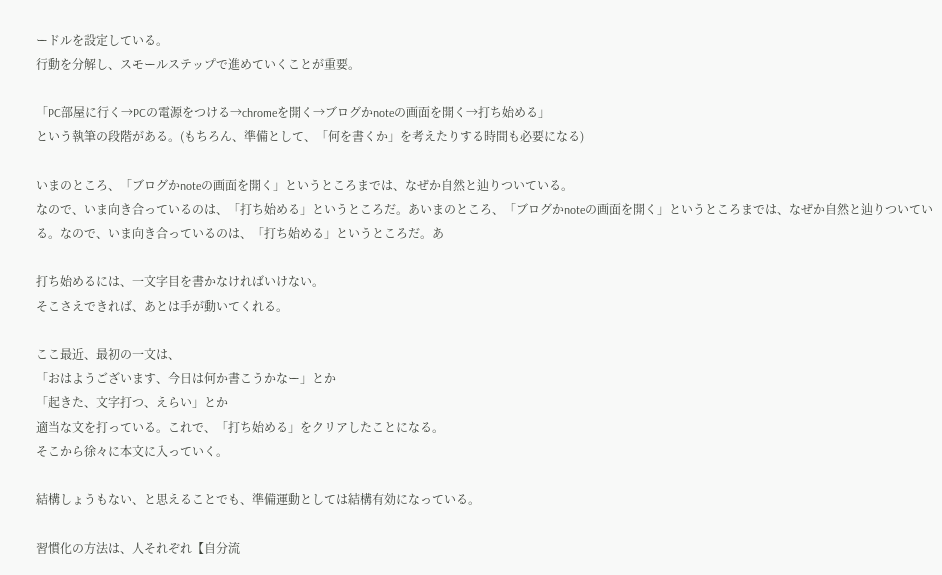ードルを設定している。
行動を分解し、スモールステップで進めていくことが重要。

「PC部屋に行く→PCの電源をつける→chromeを開く→ブログかnoteの画面を開く→打ち始める」
という執筆の段階がある。(もちろん、準備として、「何を書くか」を考えたりする時間も必要になる)

いまのところ、「ブログかnoteの画面を開く」というところまでは、なぜか自然と辿りついている。
なので、いま向き合っているのは、「打ち始める」というところだ。あいまのところ、「ブログかnoteの画面を開く」というところまでは、なぜか自然と辿りついている。なので、いま向き合っているのは、「打ち始める」というところだ。あ

打ち始めるには、一文字目を書かなければいけない。
そこさえできれば、あとは手が動いてくれる。

ここ最近、最初の一文は、
「おはようございます、今日は何か書こうかなー」とか
「起きた、文字打つ、えらい」とか
適当な文を打っている。これで、「打ち始める」をクリアしたことになる。
そこから徐々に本文に入っていく。

結構しょうもない、と思えることでも、準備運動としては結構有効になっている。

習慣化の方法は、人それぞれ【自分流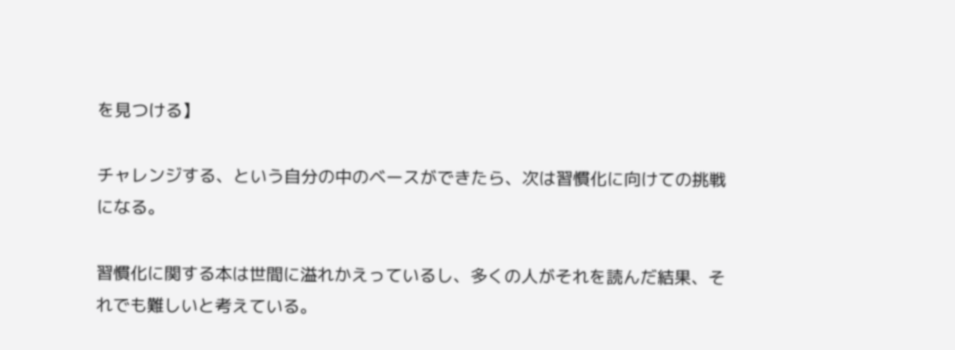を見つける】

チャレンジする、という自分の中のベースができたら、次は習慣化に向けての挑戦になる。

習慣化に関する本は世間に溢れかえっているし、多くの人がそれを読んだ結果、それでも難しいと考えている。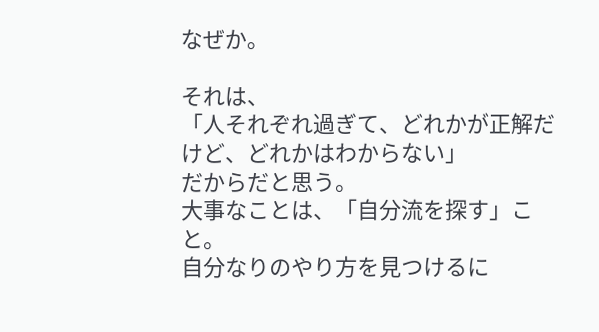なぜか。

それは、
「人それぞれ過ぎて、どれかが正解だけど、どれかはわからない」
だからだと思う。
大事なことは、「自分流を探す」こと。
自分なりのやり方を見つけるに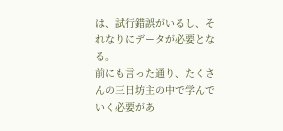は、試行錯誤がいるし、それなりにデータが必要となる。
前にも言った通り、たくさんの三日坊主の中で学んでいく必要があ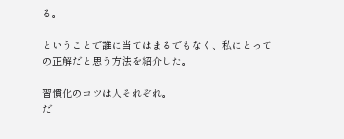る。

ということで誰に当てはまるでもなく、私にとっての正解だと思う方法を紹介した。

習慣化のコツは人それぞれ。
だ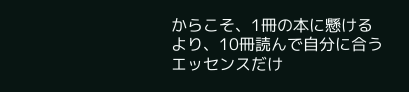からこそ、1冊の本に懸けるより、10冊読んで自分に合うエッセンスだけ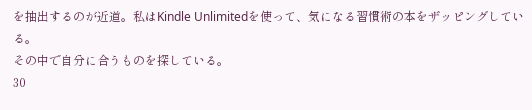を抽出するのが近道。私はKindle Unlimitedを使って、気になる習慣術の本をザッピングしている。
その中で自分に合うものを探している。
30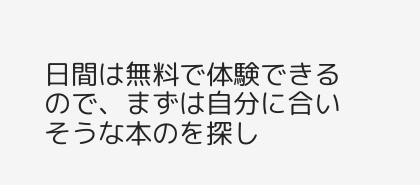日間は無料で体験できるので、まずは自分に合いそうな本のを探し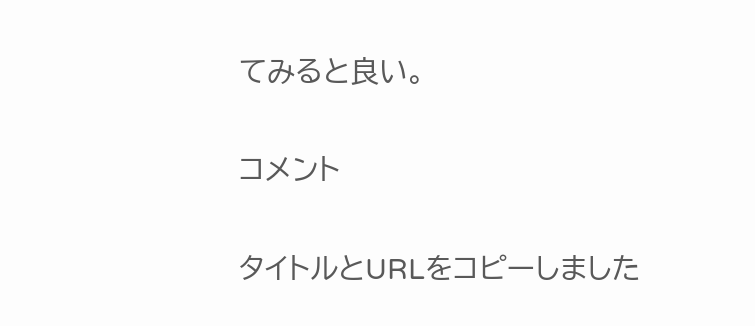てみると良い。

コメント

タイトルとURLをコピーしました